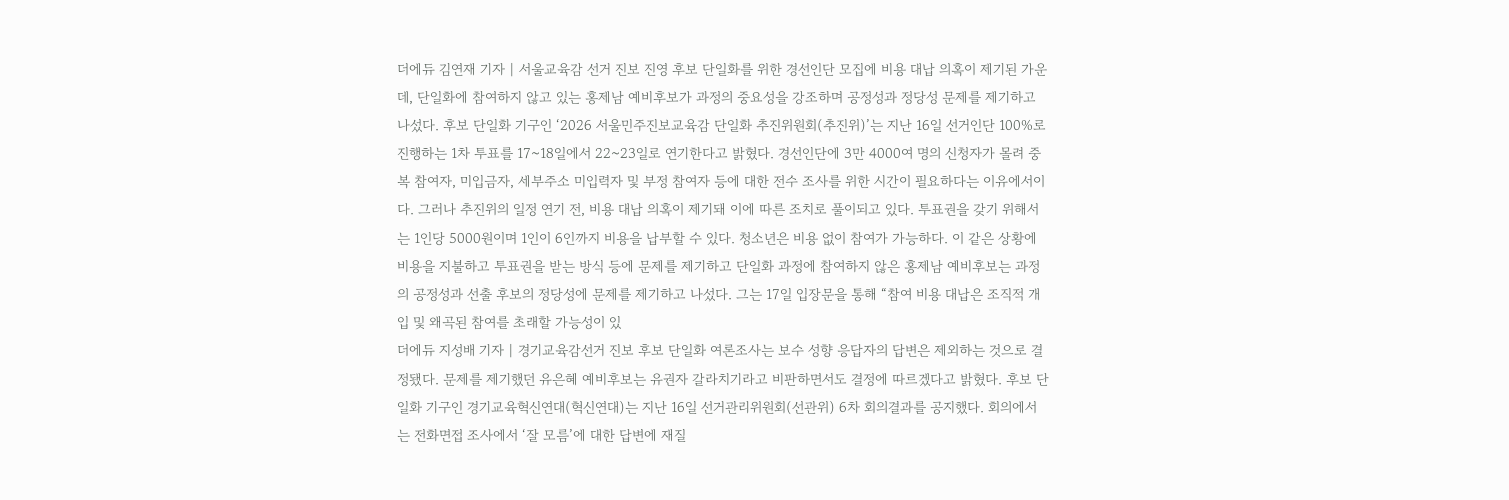더에듀 김연재 기자 | 서울교육감 선거 진보 진영 후보 단일화를 위한 경선인단 모집에 비용 대납 의혹이 제기된 가운데, 단일화에 참여하지 않고 있는 홍제남 예비후보가 과정의 중요성을 강조하며 공정성과 정당성 문제를 제기하고 나섰다. 후보 단일화 기구인 ‘2026 서울민주진보교육감 단일화 추진위원회(추진위)’는 지난 16일 선거인단 100%로 진행하는 1차 투표를 17~18일에서 22~23일로 연기한다고 밝혔다. 경선인단에 3만 4000여 명의 신청자가 몰려 중복 참여자, 미입금자, 세부주소 미입력자 및 부정 참여자 등에 대한 전수 조사를 위한 시간이 필요하다는 이유에서이다. 그러나 추진위의 일정 연기 전, 비용 대납 의혹이 제기돼 이에 따른 조치로 풀이되고 있다. 투표권을 갖기 위해서는 1인당 5000원이며 1인이 6인까지 비용을 납부할 수 있다. 청소년은 비용 없이 참여가 가능하다. 이 같은 상황에 비용을 지불하고 투표권을 받는 방식 등에 문제를 제기하고 단일화 과정에 참여하지 않은 홍제남 예비후보는 과정의 공정성과 선출 후보의 정당성에 문제를 제기하고 나섰다. 그는 17일 입장문을 통해 “참여 비용 대납은 조직적 개입 및 왜곡된 참여를 초래할 가능성이 있
더에듀 지성배 기자 | 경기교육감선거 진보 후보 단일화 여론조사는 보수 성향 응답자의 답변은 제외하는 것으로 결정됐다. 문제를 제기했던 유은혜 예비후보는 유권자 갈라치기라고 비판하면서도 결정에 따르겠다고 밝혔다. 후보 단일화 기구인 경기교육혁신연대(혁신연대)는 지난 16일 선거관리위원회(선관위) 6차 회의결과를 공지했다. 회의에서는 전화면접 조사에서 ‘잘 모름’에 대한 답변에 재질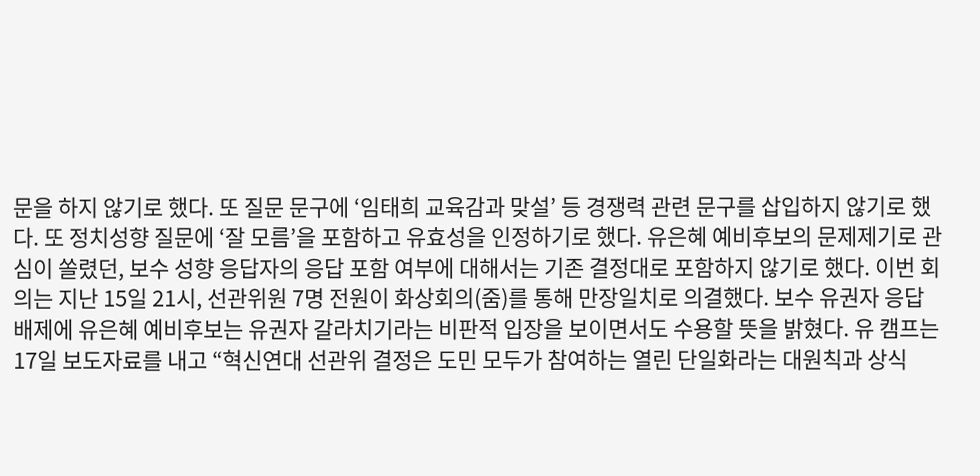문을 하지 않기로 했다. 또 질문 문구에 ‘임태희 교육감과 맞설’ 등 경쟁력 관련 문구를 삽입하지 않기로 했다. 또 정치성향 질문에 ‘잘 모름’을 포함하고 유효성을 인정하기로 했다. 유은혜 예비후보의 문제제기로 관심이 쏠렸던, 보수 성향 응답자의 응답 포함 여부에 대해서는 기존 결정대로 포함하지 않기로 했다. 이번 회의는 지난 15일 21시, 선관위원 7명 전원이 화상회의(줌)를 통해 만장일치로 의결했다. 보수 유권자 응답 배제에 유은혜 예비후보는 유권자 갈라치기라는 비판적 입장을 보이면서도 수용할 뜻을 밝혔다. 유 캠프는 17일 보도자료를 내고 “혁신연대 선관위 결정은 도민 모두가 참여하는 열린 단일화라는 대원칙과 상식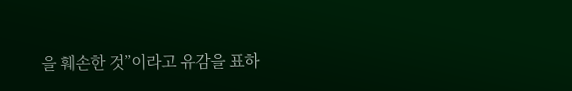을 훼손한 것”이라고 유감을 표하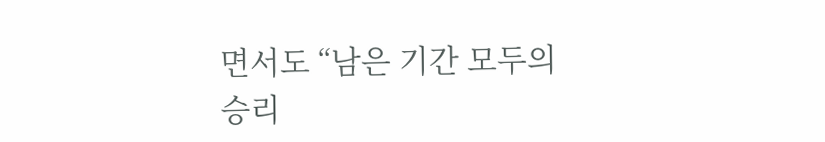면서도 “남은 기간 모두의 승리